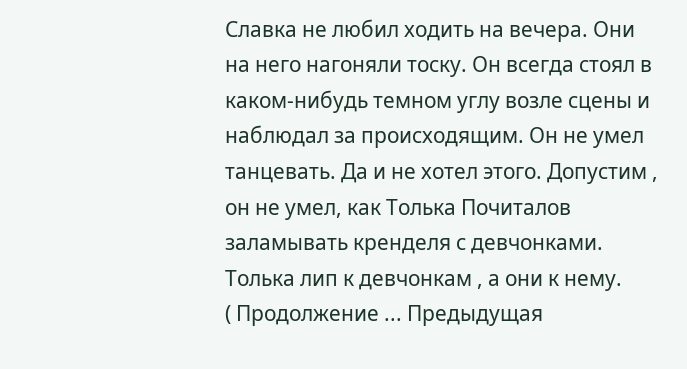Славка не любил ходить на вечера. Они на него нагоняли тоску. Он всегда стоял в каком-нибудь темном углу возле сцены и наблюдал за происходящим. Он не умел танцевать. Да и не хотел этого. Допустим , он не умел, как Толька Почиталов заламывать кренделя с девчонками. Толька лип к девчонкам , а они к нему.
( Продолжение ... Предыдущая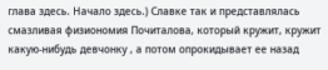глава здесь. Начало здесь.) Славке так и представлялась смазливая физиономия Почиталова, который кружит, кружит какую-нибудь девчонку , а потом опрокидывает ее назад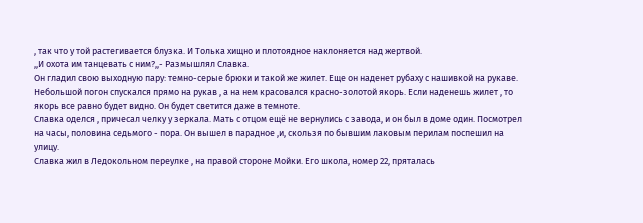, так что у той растегивается блузка. И Толька хищно и плотоядное наклоняется над жертвой.
,,И охота им танцевать с ним?,,- Размышлял Славка.
Он гладил свою выходную пару: темно-серые брюки и такой же жилет. Еще он наденет рубаху с нашивкой на рукаве. Небольшой погон спускался прямо на рукав , а на нем красовался красно-золотой якорь. Если наденешь жилет , то якорь все равно будет видно. Он будет светится даже в темноте.
Славка оделся , причесал челку у зеркала. Мать с отцом ещё не вернулись с завода, и он был в доме один. Посмотрел на часы, половина седьмого - пора. Он вышел в парадное ,и, скользя по бывшим лаковым перилам поспешил на улицу.
Славка жил в Ледокольном переулке , на правой стороне Мойки. Его школа, номер 22, пряталась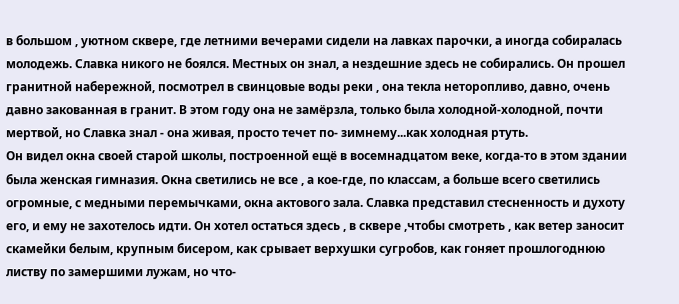в большом , уютном сквере, где летними вечерами сидели на лавках парочки, а иногда собиралась молодежь. Славка никого не боялся. Местных он знал, а нездешние здесь не собирались. Он прошел гранитной набережной, посмотрел в свинцовые воды реки , она текла неторопливо, давно, очень давно закованная в гранит. В этом году она не замёрзла, только была холодной-холодной, почти мертвой, но Славка знал - она живая, просто течет по- зимнему...как холодная ртуть.
Он видел окна своей старой школы, построенной ещё в восемнадцатом веке, когда-то в этом здании была женская гимназия. Окна светились не все , а кое-где, по классам, а больше всего светились огромные, с медными перемычками, окна актового зала. Славка представил стесненность и духоту его, и ему не захотелось идти. Он хотел остаться здесь , в сквере ,чтобы смотреть , как ветер заносит скамейки белым, крупным бисером, как срывает верхушки сугробов, как гоняет прошлогоднюю листву по замершими лужам, но что-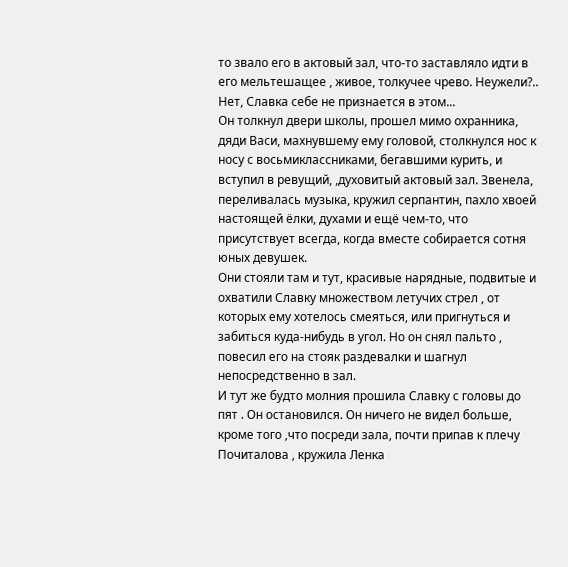то звало его в актовый зал, что-то заставляло идти в его мельтешащее , живое, толкучее чрево. Неужели?..
Нет, Славка себе не признается в этом...
Он толкнул двери школы, прошел мимо охранника, дяди Васи, махнувшему ему головой, столкнулся нос к носу с восьмиклассниками, бегавшими курить, и вступил в ревущий, ,духовитый актовый зал. Звенела, переливалась музыка, кружил серпантин, пахло хвоей настоящей ёлки, духами и ещё чем-то, что присутствует всегда, когда вместе собирается сотня юных девушек.
Они стояли там и тут, красивые нарядные, подвитые и охватили Славку множеством летучих стрел , от которых ему хотелось смеяться, или пригнуться и забиться куда-нибудь в угол. Но он снял пальто , повесил его на стояк раздевалки и шагнул непосредственно в зал.
И тут же будто молния прошила Славку с головы до пят . Он остановился. Он ничего не видел больше, кроме того ,что посреди зала, почти припав к плечу Почиталова , кружила Ленка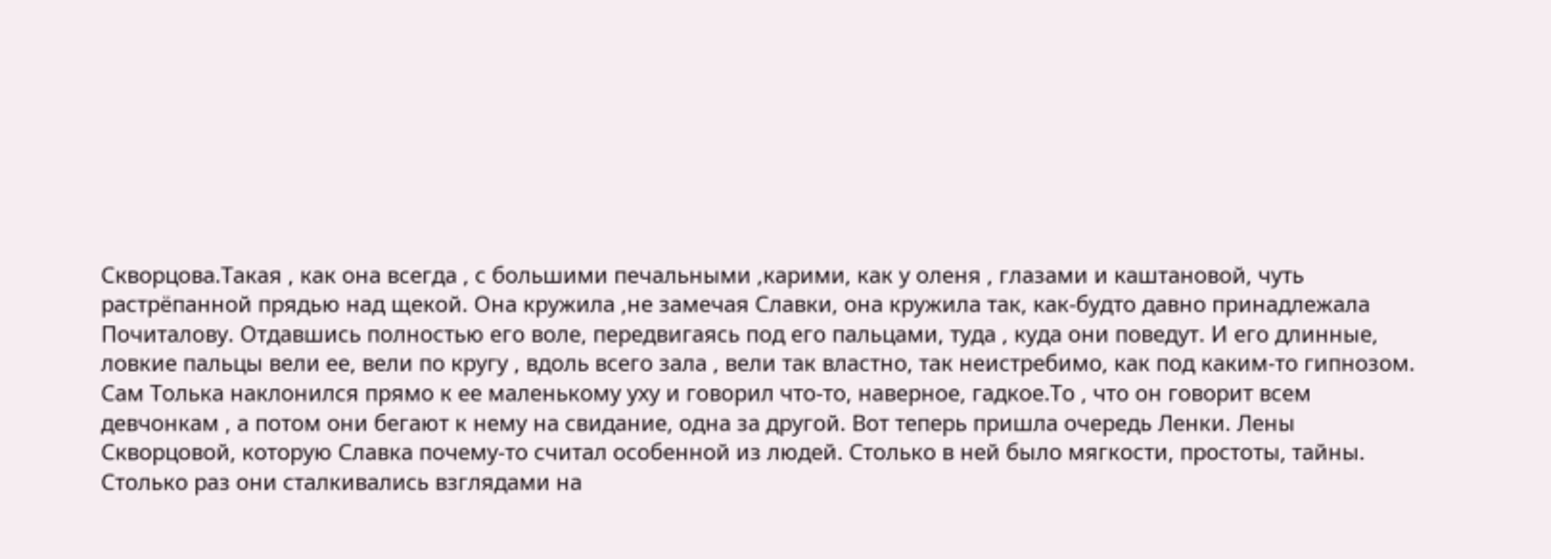Скворцова.Такая , как она всегда , с большими печальными ,карими, как у оленя , глазами и каштановой, чуть растрёпанной прядью над щекой. Она кружила ,не замечая Славки, она кружила так, как-будто давно принадлежала Почиталову. Отдавшись полностью его воле, передвигаясь под его пальцами, туда , куда они поведут. И его длинные, ловкие пальцы вели ее, вели по кругу , вдоль всего зала , вели так властно, так неистребимо, как под каким-то гипнозом. Сам Толька наклонился прямо к ее маленькому уху и говорил что-то, наверное, гадкое.То , что он говорит всем девчонкам , а потом они бегают к нему на свидание, одна за другой. Вот теперь пришла очередь Ленки. Лены Скворцовой, которую Славка почему-то считал особенной из людей. Столько в ней было мягкости, простоты, тайны. Столько раз они сталкивались взглядами на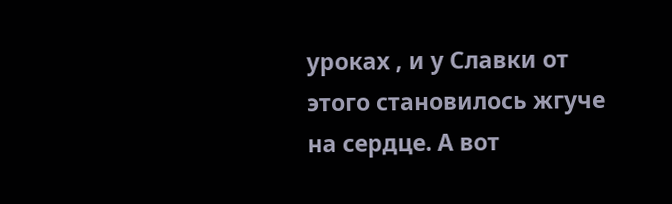уроках , и у Славки от этого становилось жгуче на сердце. А вот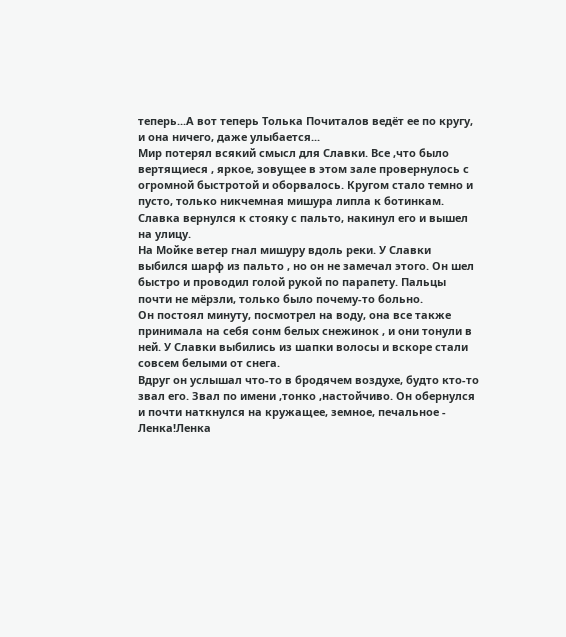теперь...А вот теперь Толька Почиталов ведёт ее по кругу, и она ничего, даже улыбается...
Мир потерял всякий смысл для Славки. Все ,что было вертящиеся , яркое, зовущее в этом зале провернулось с огромной быстротой и оборвалось. Кругом стало темно и пусто, только никчемная мишура липла к ботинкам. Славка вернулся к стояку с пальто, накинул его и вышел на улицу.
На Мойке ветер гнал мишуру вдоль реки. У Славки выбился шарф из пальто , но он не замечал этого. Он шел быстро и проводил голой рукой по парапету. Пальцы почти не мёрзли, только было почему-то больно.
Он постоял минуту, посмотрел на воду, она все также принимала на себя сонм белых снежинок , и они тонули в ней. У Славки выбились из шапки волосы и вскоре стали совсем белыми от снега.
Вдруг он услышал что-то в бродячем воздухе, будто кто-то звал его. Звал по имени ,тонко ,настойчиво. Он обернулся и почти наткнулся на кружащее, земное, печальное - Ленка!Ленка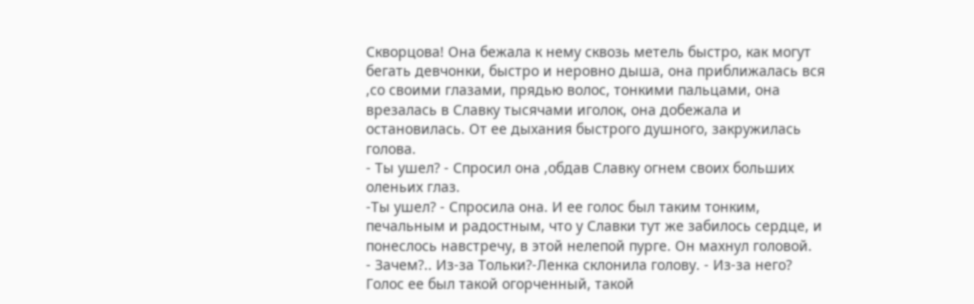Скворцова! Она бежала к нему сквозь метель быстро, как могут бегать девчонки, быстро и неровно дыша, она приближалась вся ,со своими глазами, прядью волос, тонкими пальцами, она врезалась в Славку тысячами иголок, она добежала и остановилась. От ее дыхания быстрого душного, закружилась голова.
- Ты ушел? - Спросил она ,обдав Славку огнем своих больших оленьих глаз.
-Ты ушел? - Спросила она. И ее голос был таким тонким, печальным и радостным, что у Славки тут же забилось сердце, и понеслось навстречу, в этой нелепой пурге. Он махнул головой.
- Зачем?.. Из-за Тольки?-Ленка склонила голову. - Из-за него? Голос ее был такой огорченный, такой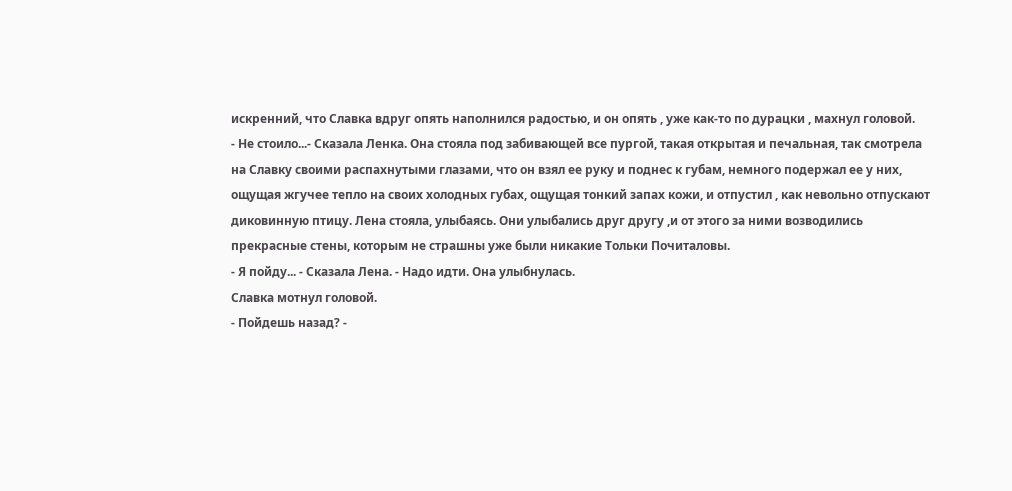искренний, что Славка вдруг опять наполнился радостью, и он опять , уже как-то по дурацки , махнул головой.
- Не стоило...- Сказала Ленка. Она стояла под забивающей все пургой, такая открытая и печальная, так смотрела на Славку своими распахнутыми глазами, что он взял ее руку и поднес к губам, немного подержал ее у них, ощущая жгучее тепло на своих холодных губах, ощущая тонкий запах кожи, и отпустил , как невольно отпускают диковинную птицу. Лена стояла, улыбаясь. Они улыбались друг другу ,и от этого за ними возводились прекрасные стены, которым не страшны уже были никакие Тольки Почиталовы.
- Я пойду... - Сказала Лена. - Надо идти. Она улыбнулась.
Славка мотнул головой.
- Пойдешь назад? -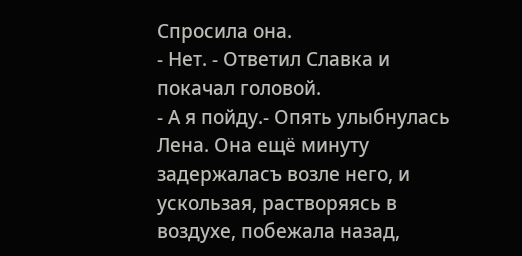Спросила она.
- Нет. - Ответил Славка и покачал головой.
- А я пойду.- Опять улыбнулась Лена. Она ещё минуту задержаласъ возле него, и ускользая, растворяясь в воздухе, побежала назад,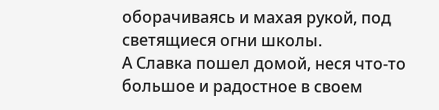оборачиваясь и махая рукой, под светящиеся огни школы.
А Славка пошел домой, неся что-то большое и радостное в своем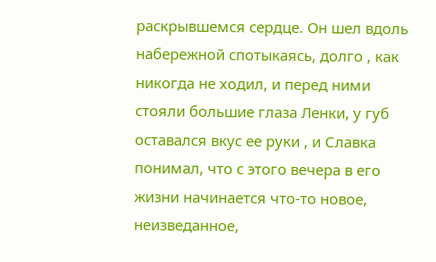раскрывшемся сердце. Он шел вдоль набережной спотыкаясь, долго , как никогда не ходил, и перед ними стояли большие глаза Ленки, у губ оставался вкус ее руки , и Славка понимал, что с этого вечера в его жизни начинается что-то новое, неизведанное,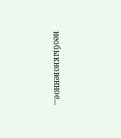необыкновенное...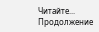Читайте... Продолжение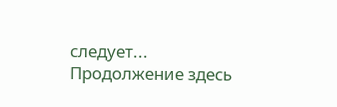следует...
Продолжение здесь